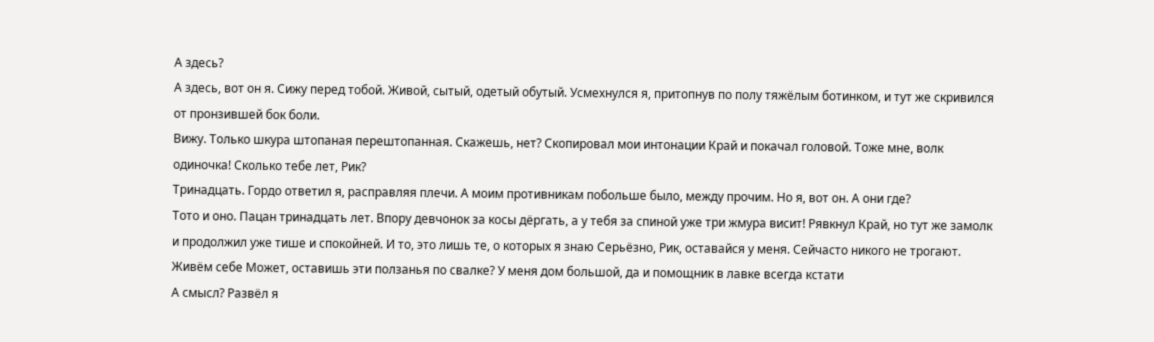А здесь?
А здесь, вот он я. Сижу перед тобой. Живой, сытый, одетый обутый. Усмехнулся я, притопнув по полу тяжёлым ботинком, и тут же скривился от пронзившей бок боли.
Вижу. Только шкура штопаная перештопанная. Скажешь, нет? Скопировал мои интонации Край и покачал головой. Тоже мне, волк одиночка! Сколько тебе лет, Рик?
Тринадцать. Гордо ответил я, расправляя плечи. А моим противникам побольше было, между прочим. Но я, вот он. А они где?
Тото и оно. Пацан тринадцать лет. Впору девчонок за косы дёргать, а у тебя за спиной уже три жмура висит! Рявкнул Край, но тут же замолк и продолжил уже тише и спокойней. И то, это лишь те, о которых я знаю Серьёзно, Рик, оставайся у меня. Сейчасто никого не трогают. Живём себе Может, оставишь эти ползанья по свалке? У меня дом большой, да и помощник в лавке всегда кстати
А смысл? Развёл я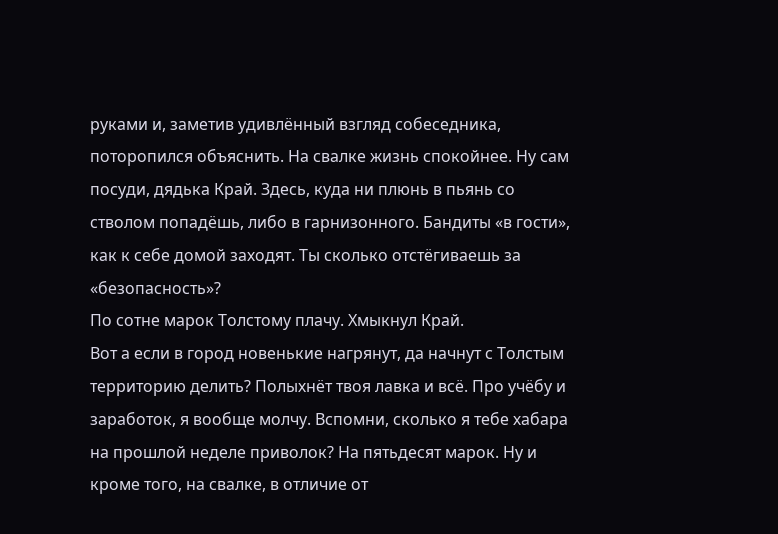руками и, заметив удивлённый взгляд собеседника, поторопился объяснить. На свалке жизнь спокойнее. Ну сам посуди, дядька Край. Здесь, куда ни плюнь в пьянь со стволом попадёшь, либо в гарнизонного. Бандиты «в гости», как к себе домой заходят. Ты сколько отстёгиваешь за «безопасность»?
По сотне марок Толстому плачу. Хмыкнул Край.
Вот а если в город новенькие нагрянут, да начнут с Толстым территорию делить? Полыхнёт твоя лавка и всё. Про учёбу и заработок, я вообще молчу. Вспомни, сколько я тебе хабара на прошлой неделе приволок? На пятьдесят марок. Ну и кроме того, на свалке, в отличие от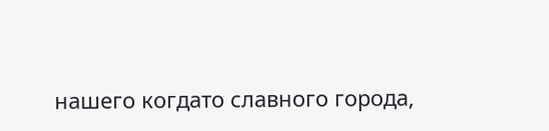нашего когдато славного города,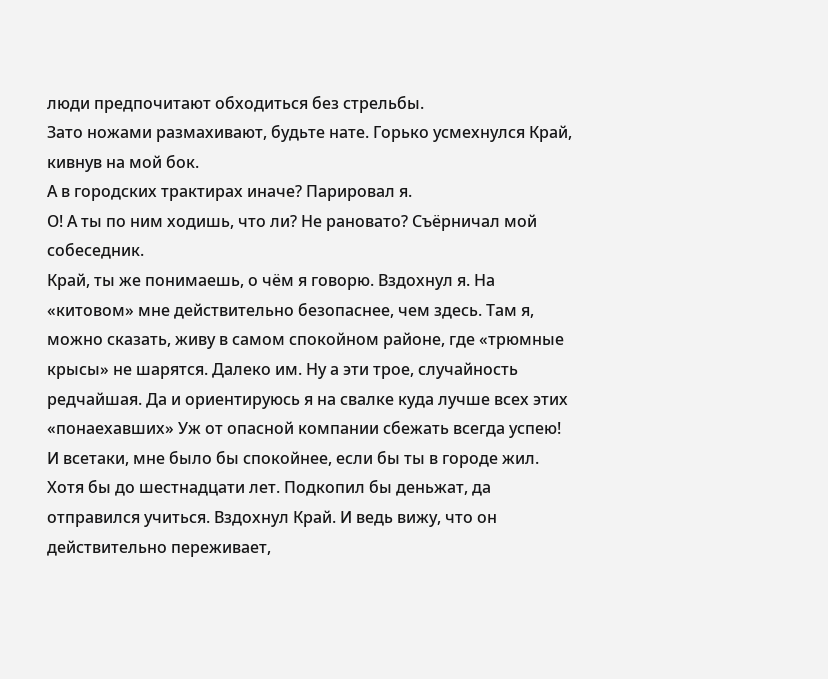люди предпочитают обходиться без стрельбы.
Зато ножами размахивают, будьте нате. Горько усмехнулся Край, кивнув на мой бок.
А в городских трактирах иначе? Парировал я.
О! А ты по ним ходишь, что ли? Не рановато? Съёрничал мой собеседник.
Край, ты же понимаешь, о чём я говорю. Вздохнул я. На «китовом» мне действительно безопаснее, чем здесь. Там я, можно сказать, живу в самом спокойном районе, где «трюмные крысы» не шарятся. Далеко им. Ну а эти трое, случайность редчайшая. Да и ориентируюсь я на свалке куда лучше всех этих «понаехавших» Уж от опасной компании сбежать всегда успею!
И всетаки, мне было бы спокойнее, если бы ты в городе жил. Хотя бы до шестнадцати лет. Подкопил бы деньжат, да отправился учиться. Вздохнул Край. И ведь вижу, что он действительно переживает,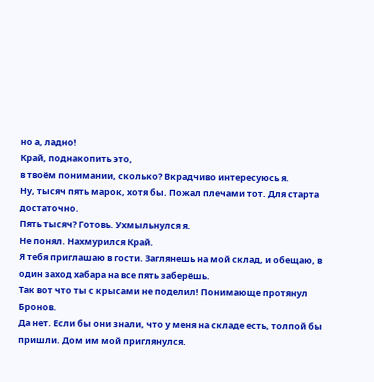но а, ладно!
Край, поднакопить это,
в твоём понимании, сколько? Вкрадчиво интересуюсь я.
Ну, тысяч пять марок, хотя бы. Пожал плечами тот. Для старта достаточно.
Пять тысяч? Готовь. Ухмыльнулся я.
Не понял. Нахмурился Край.
Я тебя приглашаю в гости. Заглянешь на мой склад, и обещаю, в один заход хабара на все пять заберёшь.
Так вот что ты с крысами не поделил! Понимающе протянул Бронов.
Да нет. Если бы они знали, что у меня на складе есть, толпой бы пришли. Дом им мой приглянулся.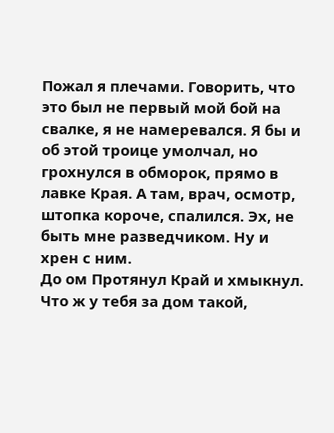Пожал я плечами. Говорить, что это был не первый мой бой на свалке, я не намеревался. Я бы и об этой троице умолчал, но грохнулся в обморок, прямо в лавке Края. А там, врач, осмотр, штопка короче, спалился. Эх, не быть мне разведчиком. Ну и хрен с ним.
До ом Протянул Край и хмыкнул. Что ж у тебя за дом такой,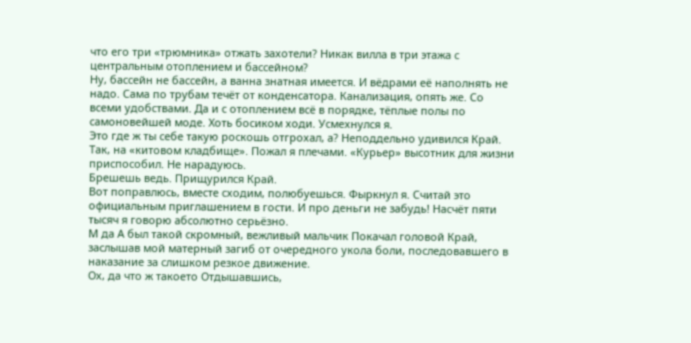что его три «трюмника» отжать захотели? Никак вилла в три этажа с центральным отоплением и бассейном?
Ну, бассейн не бассейн, а ванна знатная имеется. И вёдрами её наполнять не надо. Сама по трубам течёт от конденсатора. Канализация, опять же. Со всеми удобствами. Да и с отоплением всё в порядке, тёплые полы по самоновейшей моде. Хоть босиком ходи. Усмехнулся я.
Это где ж ты себе такую роскошь отгрохал, а? Неподдельно удивился Край.
Так, на «китовом кладбище». Пожал я плечами. «Курьер» высотник для жизни приспособил. Не нарадуюсь.
Брешешь ведь. Прищурился Край.
Вот поправлюсь, вместе сходим, полюбуешься. Фыркнул я. Считай это официальным приглашением в гости. И про деньги не забудь! Насчёт пяти тысяч я говорю абсолютно серьёзно.
М да А был такой скромный, вежливый мальчик Покачал головой Край, заслышав мой матерный загиб от очередного укола боли, последовавшего в наказание за слишком резкое движение.
Ох, да что ж такоето Отдышавшись,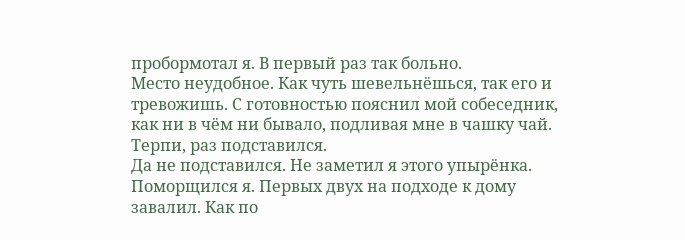пробормотал я. В первый раз так больно.
Место неудобное. Как чуть шевельнёшься, так его и тревожишь. С готовностью пояснил мой собеседник, как ни в чём ни бывало, подливая мне в чашку чай. Терпи, раз подставился.
Да не подставился. Не заметил я этого упырёнка. Поморщился я. Первых двух на подходе к дому завалил. Как по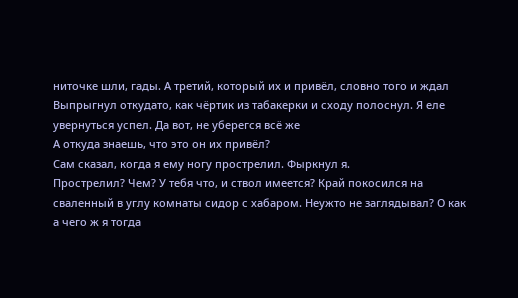ниточке шли, гады. А третий, который их и привёл, словно того и ждал Выпрыгнул откудато, как чёртик из табакерки и сходу полоснул. Я еле увернуться успел. Да вот, не уберегся всё же
А откуда знаешь, что это он их привёл?
Сам сказал, когда я ему ногу прострелил. Фыркнул я.
Прострелил? Чем? У тебя что, и ствол имеется? Край покосился на сваленный в углу комнаты сидор с хабаром. Неужто не заглядывал? О как а чего ж я тогда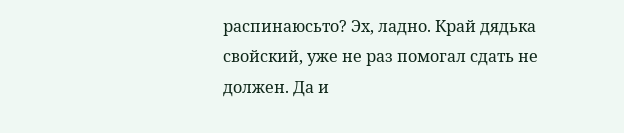распинаюсьто? Эх, ладно. Край дядька свойский, уже не раз помогал сдать не должен. Да и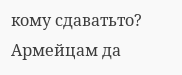кому сдаватьто? Армейцам да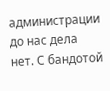администрации до нас дела нет. С бандотой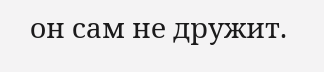он сам не дружит.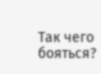Так чего бояться?